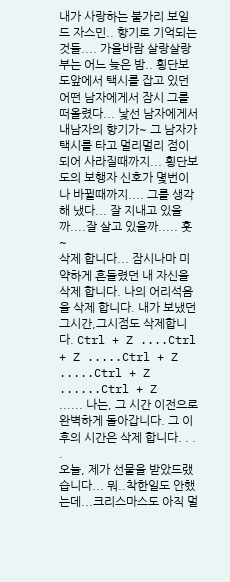내가 사랑하는 불가리 보일드 자스민.. 향기로 기억되는 것들.... 가을바람 살랑살랑 부는 어느 늦은 밤.. 횡단보도앞에서 택시를 잡고 있던 어떤 남자에게서 잠시 그를 떠올렸다... 낯선 남자에게서 내남자의 향기가~ 그 남자가 택시를 타고 멀리멀리 점이 되어 사라질때까지... 횡단보도의 보행자 신호가 몇번이나 바뀔때까지.... 그를 생각해 냈다... 잘 지내고 있을까....잘 살고 있을까..... 훗~
삭제 합니다... 잠시나마 미약하게 흔들렸던 내 자신을 삭제 합니다. 나의 어리석음을 삭제 합니다. 내가 보냈던 그시간,그시점도 삭제합니다. Ctrl + Z ....Ctrl + Z .....Ctrl + Z .....Ctrl + Z ......Ctrl + Z ...... 나는, 그 시간 이전으로 완벽하게 돌아갑니다. 그 이후의 시간은 삭제 합니다. . . .
오늘, 제가 선물을 받았드랬습니다... 뭐..착한일도 안했는데...크리스마스도 아직 멀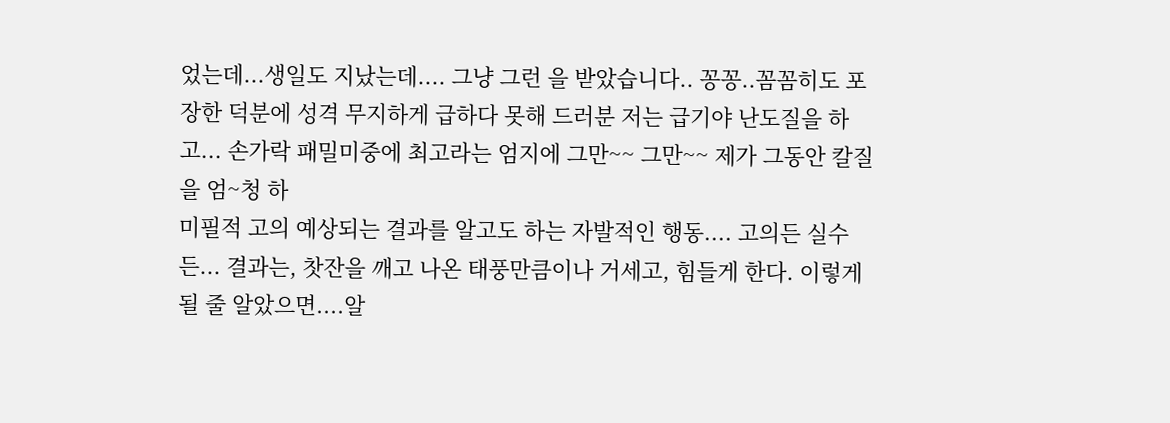었는데...생일도 지났는데.... 그냥 그런 을 받았습니다.. 꽁꽁..꼼꼼히도 포장한 덕분에 성격 무지하게 급하다 못해 드러분 저는 급기야 난도질을 하고... 손가락 패밀미중에 최고라는 엄지에 그만~~ 그만~~ 제가 그동안 칼질을 엄~청 하
미필적 고의 예상되는 결과를 알고도 하는 자발적인 행동.... 고의든 실수든... 결과는, 찻잔을 깨고 나온 태풍만큼이나 거세고, 힘들게 한다. 이렇게 될 줄 알았으면....알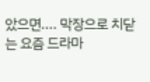았으면.... 막장으로 치닫는 요즘 드라마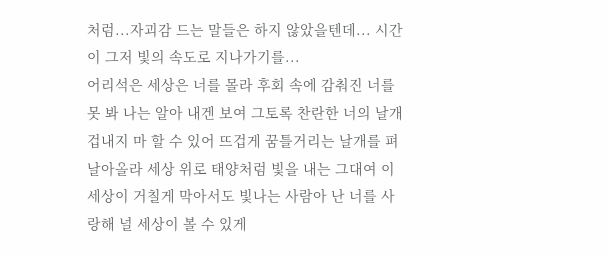처럼...자괴감 드는 말들은 하지 않았을텐데... 시간이 그저 빛의 속도로 지나가기를...
어리석은 세상은 너를 몰라 후회 속에 감춰진 너를 못 봐 나는 알아 내겐 보여 그토록 찬란한 너의 날개 겁내지 마 할 수 있어 뜨겁게 꿈틀거리는 날개를 펴 날아올라 세상 위로 태양처럼 빛을 내는 그대여 이 세상이 거칠게 막아서도 빛나는 사람아 난 너를 사랑해 널 세상이 볼 수 있게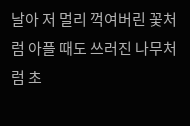날아 저 멀리 꺽여버린 꽃처럼 아플 때도 쓰러진 나무처럼 초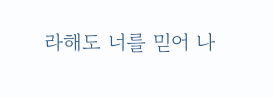라해도 너를 믿어 나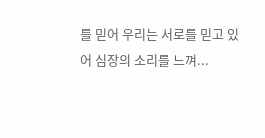를 믿어 우리는 서로를 믿고 있어 심장의 소리를 느껴...